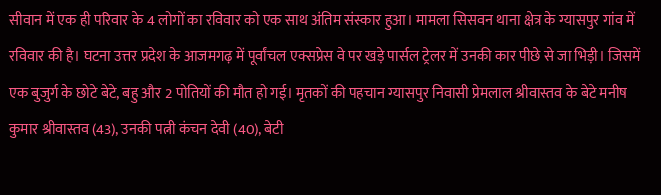सीवान में एक ही परिवार के 4 लोगों का रविवार को एक साथ अंतिम संस्कार हुआ। मामला सिसवन थाना क्षेत्र के ग्यासपुर गांव में रविवार की है। घटना उत्तर प्रदेश के आजमगढ़ में पूर्वांचल एक्सप्रेस वे पर खड़े पार्सल ट्रेलर में उनकी कार पीछे से जा भिड़ी। जिसमें एक बुजुर्ग के छोटे बेटे, बहु और 2 पोतियों की मौत हो गई। मृतकों की पहचान ग्यासपुर निवासी प्रेमलाल श्रीवास्तव के बेटे मनीष कुमार श्रीवास्तव (43), उनकी पत्नी कंचन देवी (40), बेटी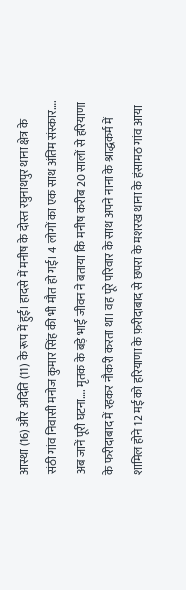आस्था (16) और अदिति (11) के रूप में हुई। हादसे में मनीष के दोस्त रघुनाथपुर थाना क्षेत्र के संठी गांव निवासी मनोज कुमार सिंह की भी मौत हो गई। 4 लोगों का एक साथ अंतिम संस्कार…. अब जानें पूरी घटना…. मृतक के बड़े भाई जीवन ने बताया कि मनीष करीब 20 सालों से हरियाणा के फरीदाबाद में रहकर नौकरी करता था। वह पूरे परिवार के साथ अपने नाना के श्राद्धकर्म में शामिल होने 12 मई को हरियाणा के फ़रीदाबाद से छपरा के मशरख थाना के हंसामठ गांव आया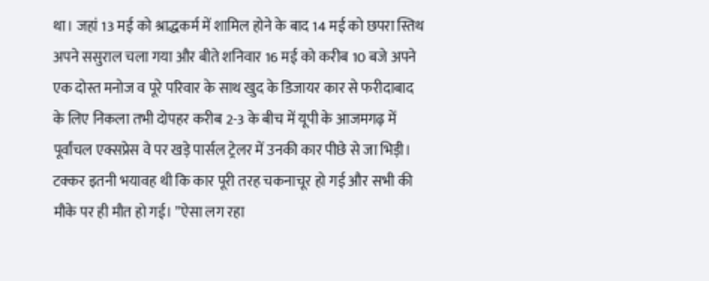था। जहां 13 मई को श्राद्धकर्म में शामिल होने के बाद 14 मई को छपरा स्तिथ अपने ससुराल चला गया और बीते शनिवार 16 मई को करीब 10 बजे अपने एक दोस्त मनोज व पूरे परिवार के साथ खुद के डिजायर कार से फरीदाबाद के लिए निकला तभी दोपहर करीब 2-3 के बीच में यूपी के आजमगढ़ में पूर्वांचल एक्सप्रेस वे पर खड़े पार्सल ट्रेलर में उनकी कार पीछे से जा भिड़ी। टक्कर इतनी भयावह थी कि कार पूरी तरह चकनाचूर हो गई और सभी की मौके पर ही मौत हो गई। ”ऐसा लग रहा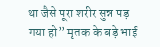था जैसे पूरा शरीर सुन्न पड़ गया हो” मृतक के बड़े भाई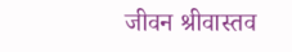जीवन श्रीवास्तव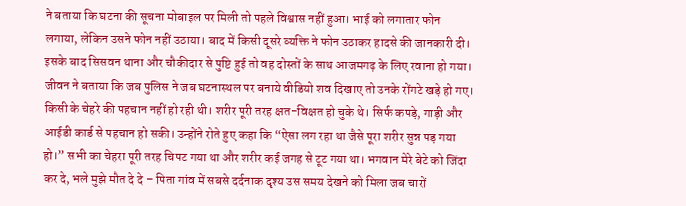ने बताया कि घटना की सूचना मोबाइल पर मिली तो पहले विश्वास नहीं हुआ। भाई को लगातार फोन लगाया, लेकिन उसने फोन नहीं उठाया। बाद में किसी दूसरे व्यक्ति ने फोन उठाकर हादसे की जानकारी दी। इसके बाद सिसवन थाना और चौकीदार से पुष्टि हुई तो वह दोस्तों के साथ आजमगढ़ के लिए रवाना हो गया। जीवन ने बताया कि जब पुलिस ने जब घटनास्थल पर बनाये वीडियो शव दिखाए तो उनके रोंगटे खड़े हो गए। किसी के चेहरे की पहचान नहीं हो रही थी। शरीर पूरी तरह क्षत-विक्षत हो चुके थे। सिर्फ कपड़े, गाड़ी और आईडी कार्ड से पहचान हो सकी। उन्होंने रोते हुए कहा कि “ऐसा लग रहा था जैसे पूरा शरीर सुन्न पड़ गया हो।” सभी का चेहरा पूरी तरह चिपट गया था और शरीर कई जगह से टूट गया था। भगवान मेरे बेटे को जिंदा कर दे, भले मुझे मौत दे दे – पिता गांव में सबसे दर्दनाक दृश्य उस समय देखने को मिला जब चारों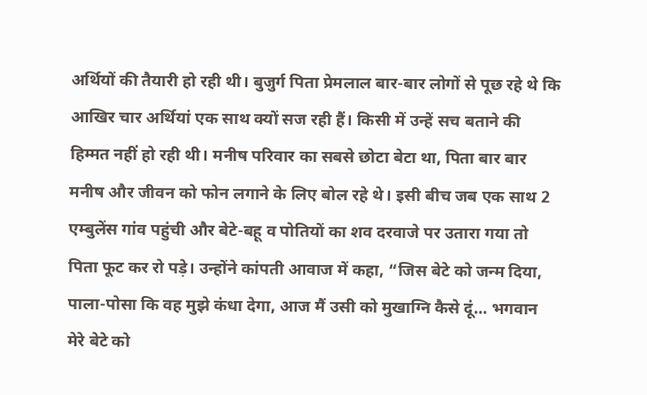अर्थियों की तैयारी हो रही थी। बुजुर्ग पिता प्रेमलाल बार-बार लोगों से पूछ रहे थे कि आखिर चार अर्थियां एक साथ क्यों सज रही हैं। किसी में उन्हें सच बताने की हिम्मत नहीं हो रही थी। मनीष परिवार का सबसे छोटा बेटा था, पिता बार बार मनीष और जीवन को फोन लगाने के लिए बोल रहे थे। इसी बीच जब एक साथ 2 एम्बुलेंस गांव पहुंची और बेटे-बहू व पोतियों का शव दरवाजे पर उतारा गया तो पिता फूट कर रो पड़े। उन्होंने कांपती आवाज में कहा, “जिस बेटे को जन्म दिया, पाला-पोसा कि वह मुझे कंधा देगा, आज मैं उसी को मुखाग्नि कैसे दूं… भगवान मेरे बेटे को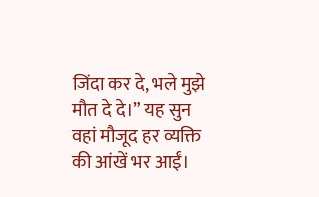जिंदा कर दे, भले मुझे मौत दे दे।” यह सुन वहां मौजूद हर व्यक्ति की आंखें भर आईं।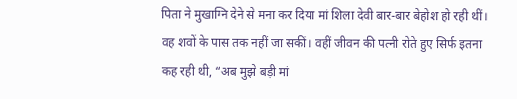पिता ने मुखाग्नि देने से मना कर दिया मां शिला देवी बार-बार बेहोश हो रही थीं। वह शवों के पास तक नहीं जा सकीं। वहीं जीवन की पत्नी रोते हुए सिर्फ इतना कह रही थी, “अब मुझे बड़ी मां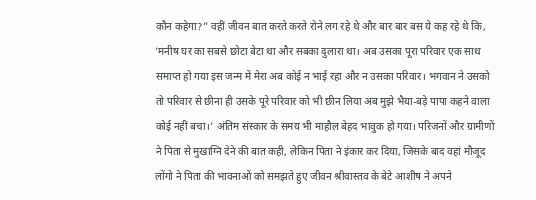कौन कहेगा?” वहीं जीवन बात करते करते रोने लग रहे थे और बार बार बस ये कह रहे थे कि, ‘मनीष घर का सबसे छोटा बेटा था और सबका दुलारा था। अब उसका पूरा परिवार एक साथ समाप्त हो गया इस जन्म में मेरा अब कोई न भाई रहा और न उसका परिवार। भगवान ने उसको तो परिवार से छीना ही उसके पूरे परिवार को भी छीन लिया अब मुझे भैया-बड़े पापा कहने वाला कोई नहीं बचा।’ अंतिम संस्कार के समय भी माहौल बेहद भावुक हो गया। परिजनों और ग्रामीणों ने पिता से मुखाग्नि देने की बात कही, लेकिन पिता ने इंकार कर दिया, जिसके बाद वहां मौजूद लोंगो ने पिता की भावनाओं को समझते हुए जीवन श्रीवास्तव के बेटे आशीष ने अपने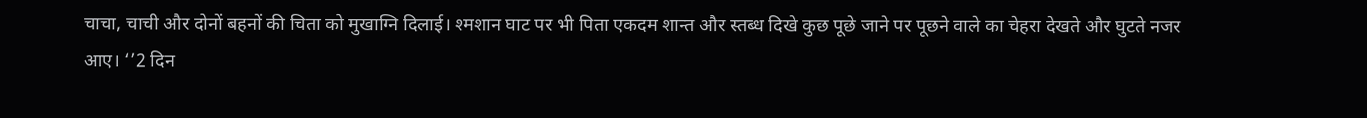चाचा, चाची और दोनों बहनों की चिता को मुखाग्नि दिलाई। श्मशान घाट पर भी पिता एकदम शान्त और स्तब्ध दिखे कुछ पूछे जाने पर पूछने वाले का चेहरा देखते और घुटते नजर आए। ‘’2 दिन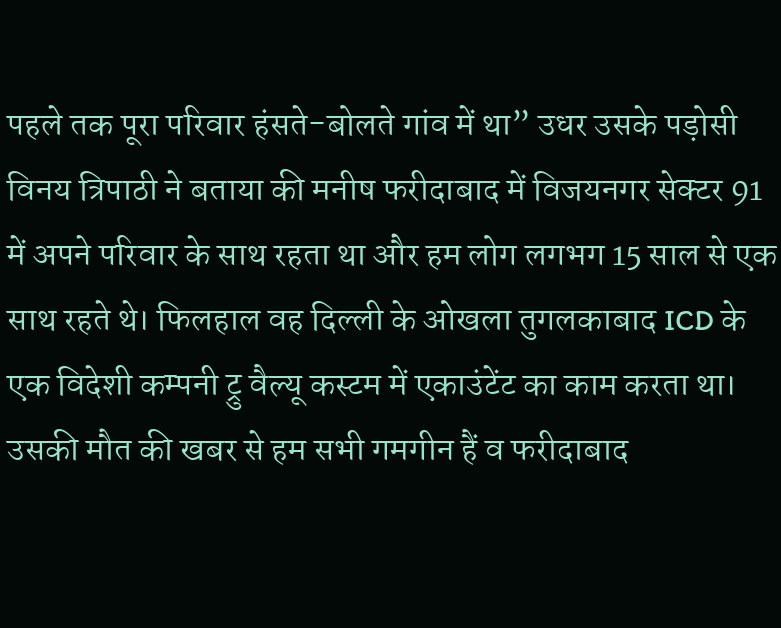पहले तक पूरा परिवार हंसते-बोलते गांव में था” उधर उसके पड़ोसी विनय त्रिपाठी ने बताया की मनीष फरीदाबाद में विजयनगर सेक्टर 91 में अपने परिवार के साथ रहता था और हम लोग लगभग 15 साल से एक साथ रहते थे। फिलहाल वह दिल्ली के ओखला तुगलकाबाद ICD के एक विदेशी कम्पनी ट्रु वैल्यू कस्टम में एकाउंटेंट का काम करता था। उसकी मौत की खबर से हम सभी गमगीन हैं व फरीदाबाद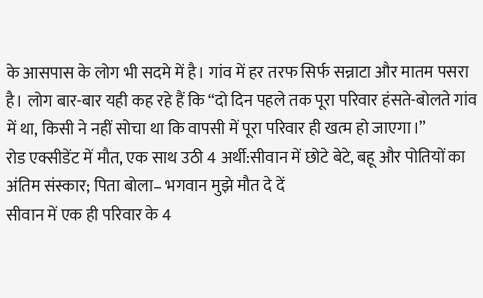के आसपास के लोग भी सदमे में है। गांव में हर तरफ सिर्फ सन्नाटा और मातम पसरा है। लोग बार-बार यही कह रहे हैं कि “दो दिन पहले तक पूरा परिवार हंसते-बोलते गांव में था, किसी ने नहीं सोचा था कि वापसी में पूरा परिवार ही खत्म हो जाएगा।”
रोड एक्सीडेंट में मौत, एक साथ उठी 4 अर्थी:सीवान में छोटे बेटे, बहू और पोतियों का अंतिम संस्कार; पिता बोला– भगवान मुझे मौत दे दें
सीवान में एक ही परिवार के 4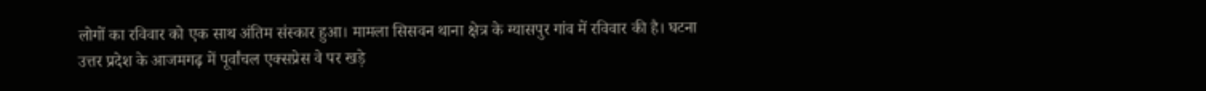लोगों का रविवार को एक साथ अंतिम संस्कार हुआ। मामला सिसवन थाना क्षेत्र के ग्यासपुर गांव में रविवार की है। घटना उत्तर प्रदेश के आजमगढ़ में पूर्वांचल एक्सप्रेस वे पर खड़े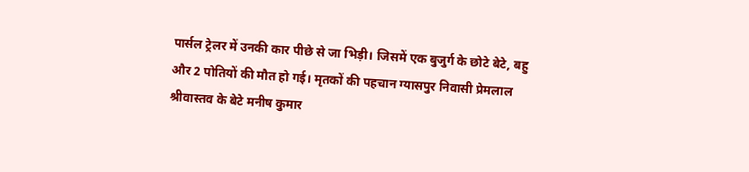पार्सल ट्रेलर में उनकी कार पीछे से जा भिड़ी। जिसमें एक बुजुर्ग के छोटे बेटे, बहु और 2 पोतियों की मौत हो गई। मृतकों की पहचान ग्यासपुर निवासी प्रेमलाल श्रीवास्तव के बेटे मनीष कुमार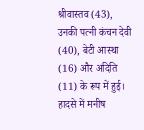श्रीवास्तव (43), उनकी पत्नी कंचन देवी (40), बेटी आस्था (16) और अदिति (11) के रूप में हुई। हादसे में मनीष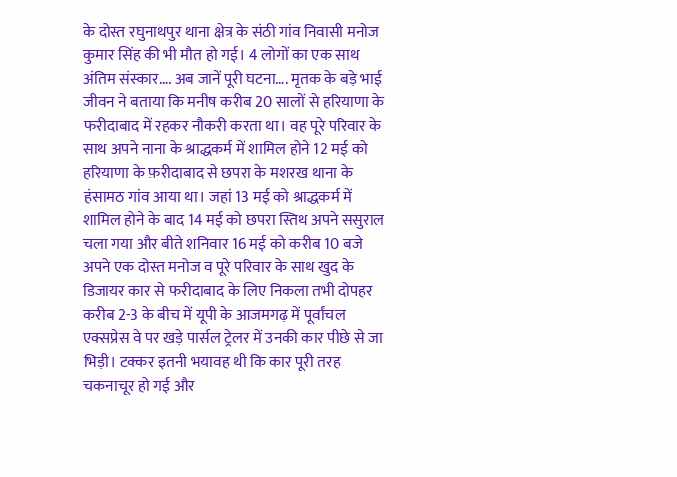के दोस्त रघुनाथपुर थाना क्षेत्र के संठी गांव निवासी मनोज कुमार सिंह की भी मौत हो गई। 4 लोगों का एक साथ अंतिम संस्कार…. अब जानें पूरी घटना…. मृतक के बड़े भाई जीवन ने बताया कि मनीष करीब 20 सालों से हरियाणा के फरीदाबाद में रहकर नौकरी करता था। वह पूरे परिवार के साथ अपने नाना के श्राद्धकर्म में शामिल होने 12 मई को हरियाणा के फ़रीदाबाद से छपरा के मशरख थाना के हंसामठ गांव आया था। जहां 13 मई को श्राद्धकर्म में शामिल होने के बाद 14 मई को छपरा स्तिथ अपने ससुराल चला गया और बीते शनिवार 16 मई को करीब 10 बजे अपने एक दोस्त मनोज व पूरे परिवार के साथ खुद के डिजायर कार से फरीदाबाद के लिए निकला तभी दोपहर करीब 2-3 के बीच में यूपी के आजमगढ़ में पूर्वांचल एक्सप्रेस वे पर खड़े पार्सल ट्रेलर में उनकी कार पीछे से जा भिड़ी। टक्कर इतनी भयावह थी कि कार पूरी तरह चकनाचूर हो गई और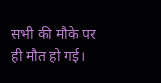सभी की मौके पर ही मौत हो गई।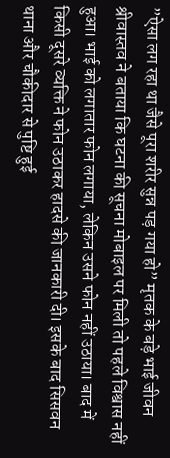”ऐसा लग रहा था जैसे पूरा शरीर सुन्न पड़ गया हो” मृतक के बड़े भाई जीवन श्रीवास्तव ने बताया कि घटना की सूचना मोबाइल पर मिली तो पहले विश्वास नहीं हुआ। भाई को लगातार फोन लगाया, लेकिन उसने फोन नहीं उठाया। बाद में किसी दूसरे व्यक्ति ने फोन उठाकर हादसे की जानकारी दी। इसके बाद सिसवन थाना और चौकीदार से पुष्टि हुई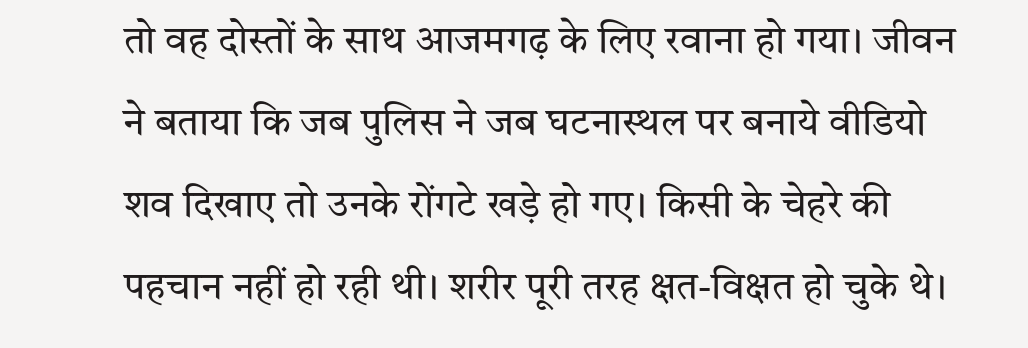तो वह दोस्तों के साथ आजमगढ़ के लिए रवाना हो गया। जीवन ने बताया कि जब पुलिस ने जब घटनास्थल पर बनाये वीडियो शव दिखाए तो उनके रोंगटे खड़े हो गए। किसी के चेहरे की पहचान नहीं हो रही थी। शरीर पूरी तरह क्षत-विक्षत हो चुके थे।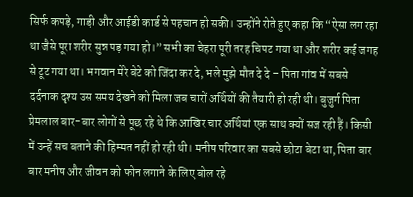सिर्फ कपड़े, गाड़ी और आईडी कार्ड से पहचान हो सकी। उन्होंने रोते हुए कहा कि “ऐसा लग रहा था जैसे पूरा शरीर सुन्न पड़ गया हो।” सभी का चेहरा पूरी तरह चिपट गया था और शरीर कई जगह से टूट गया था। भगवान मेरे बेटे को जिंदा कर दे, भले मुझे मौत दे दे – पिता गांव में सबसे दर्दनाक दृश्य उस समय देखने को मिला जब चारों अर्थियों की तैयारी हो रही थी। बुजुर्ग पिता प्रेमलाल बार-बार लोगों से पूछ रहे थे कि आखिर चार अर्थियां एक साथ क्यों सज रही हैं। किसी में उन्हें सच बताने की हिम्मत नहीं हो रही थी। मनीष परिवार का सबसे छोटा बेटा था, पिता बार बार मनीष और जीवन को फोन लगाने के लिए बोल रहे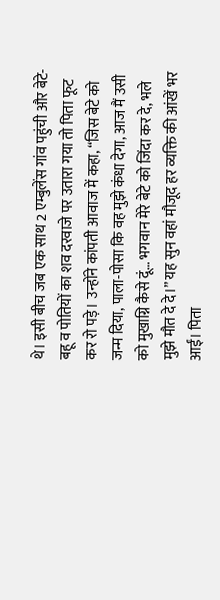थे। इसी बीच जब एक साथ 2 एम्बुलेंस गांव पहुंची और बेटे-बहू व पोतियों का शव दरवाजे पर उतारा गया तो पिता फूट कर रो पड़े। उन्होंने कांपती आवाज में कहा, “जिस बेटे को जन्म दिया, पाला-पोसा कि वह मुझे कंधा देगा, आज मैं उसी को मुखाग्नि कैसे दूं… भगवान मेरे बेटे को जिंदा कर दे, भले मुझे मौत दे दे।” यह सुन वहां मौजूद हर व्यक्ति की आंखें भर आईं। पिता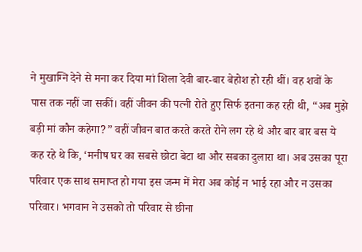ने मुखाग्नि देने से मना कर दिया मां शिला देवी बार-बार बेहोश हो रही थीं। वह शवों के पास तक नहीं जा सकीं। वहीं जीवन की पत्नी रोते हुए सिर्फ इतना कह रही थी, “अब मुझे बड़ी मां कौन कहेगा?” वहीं जीवन बात करते करते रोने लग रहे थे और बार बार बस ये कह रहे थे कि, ‘मनीष घर का सबसे छोटा बेटा था और सबका दुलारा था। अब उसका पूरा परिवार एक साथ समाप्त हो गया इस जन्म में मेरा अब कोई न भाई रहा और न उसका परिवार। भगवान ने उसको तो परिवार से छीना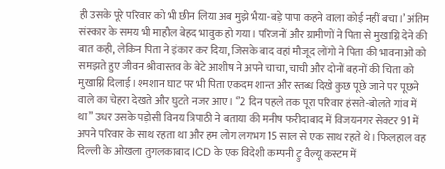ही उसके पूरे परिवार को भी छीन लिया अब मुझे भैया-बड़े पापा कहने वाला कोई नहीं बचा।’ अंतिम संस्कार के समय भी माहौल बेहद भावुक हो गया। परिजनों और ग्रामीणों ने पिता से मुखाग्नि देने की बात कही, लेकिन पिता ने इंकार कर दिया, जिसके बाद वहां मौजूद लोंगो ने पिता की भावनाओं को समझते हुए जीवन श्रीवास्तव के बेटे आशीष ने अपने चाचा, चाची और दोनों बहनों की चिता को मुखाग्नि दिलाई। श्मशान घाट पर भी पिता एकदम शान्त और स्तब्ध दिखे कुछ पूछे जाने पर पूछने वाले का चेहरा देखते और घुटते नजर आए। ‘’2 दिन पहले तक पूरा परिवार हंसते-बोलते गांव में था” उधर उसके पड़ोसी विनय त्रिपाठी ने बताया की मनीष फरीदाबाद में विजयनगर सेक्टर 91 में अपने परिवार के साथ रहता था और हम लोग लगभग 15 साल से एक साथ रहते थे। फिलहाल वह दिल्ली के ओखला तुगलकाबाद ICD के एक विदेशी कम्पनी ट्रु वैल्यू कस्टम में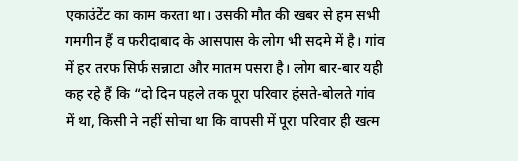एकाउंटेंट का काम करता था। उसकी मौत की खबर से हम सभी गमगीन हैं व फरीदाबाद के आसपास के लोग भी सदमे में है। गांव में हर तरफ सिर्फ सन्नाटा और मातम पसरा है। लोग बार-बार यही कह रहे हैं कि “दो दिन पहले तक पूरा परिवार हंसते-बोलते गांव में था, किसी ने नहीं सोचा था कि वापसी में पूरा परिवार ही खत्म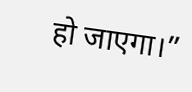हो जाएगा।”